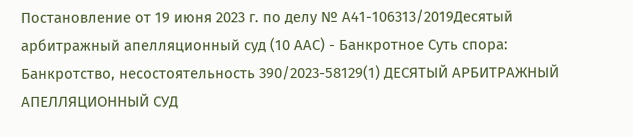Постановление от 19 июня 2023 г. по делу № А41-106313/2019Десятый арбитражный апелляционный суд (10 ААС) - Банкротное Суть спора: Банкротство, несостоятельность 390/2023-58129(1) ДЕСЯТЫЙ АРБИТРАЖНЫЙ АПЕЛЛЯЦИОННЫЙ СУД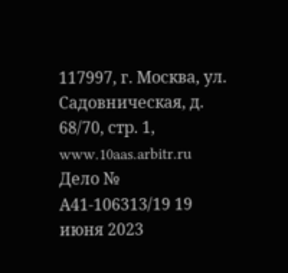117997, г. Москва, ул. Садовническая, д. 68/70, стр. 1, www.10aas.arbitr.ru Дело № А41-106313/19 19 июня 2023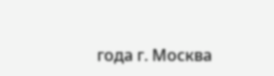года г. Москва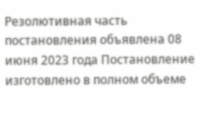Резолютивная часть постановления объявлена 08 июня 2023 года Постановление изготовлено в полном объеме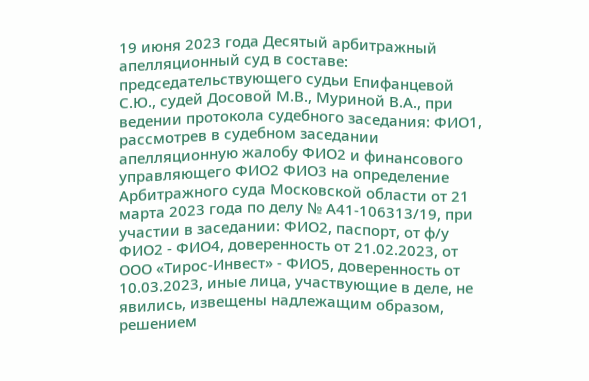19 июня 2023 года Десятый арбитражный апелляционный суд в составе: председательствующего судьи Епифанцевой С.Ю., судей Досовой М.В., Муриной В.А., при ведении протокола судебного заседания: ФИО1, рассмотрев в судебном заседании апелляционную жалобу ФИО2 и финансового управляющего ФИО2 ФИО3 на определение Арбитражного суда Московской области от 21 марта 2023 года по делу № А41-106313/19, при участии в заседании: ФИО2, паспорт, от ф/у ФИО2 - ФИО4, доверенность от 21.02.2023, от ООО «Тирос-Инвест» - ФИО5, доверенность от 10.03.2023, иные лица, участвующие в деле, не явились, извещены надлежащим образом, решением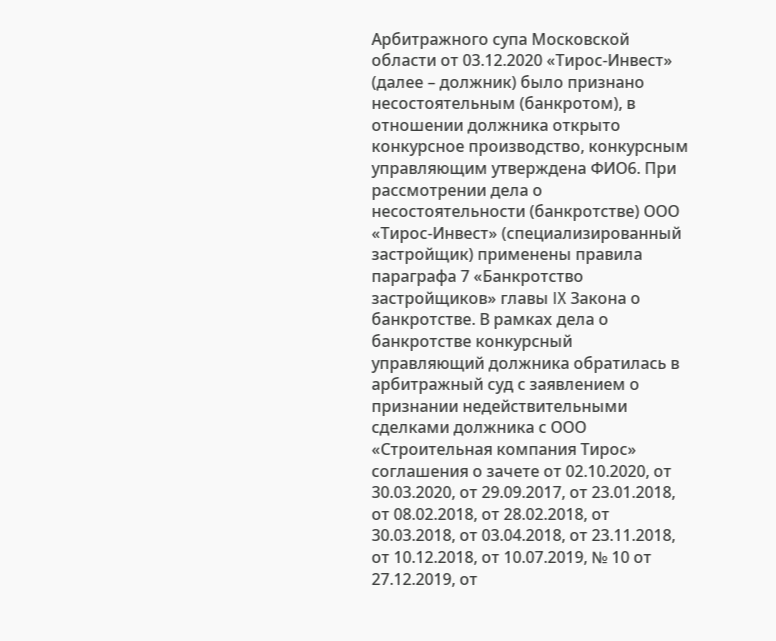Арбитражного супа Московской области от 03.12.2020 «Тирос-Инвест» (далее – должник) было признано несостоятельным (банкротом), в отношении должника открыто конкурсное производство, конкурсным управляющим утверждена ФИО6. При рассмотрении дела о несостоятельности (банкротстве) ООО «Тирос-Инвест» (специализированный застройщик) применены правила параграфа 7 «Банкротство застройщиков» главы IX Закона о банкротстве. В рамках дела о банкротстве конкурсный управляющий должника обратилась в арбитражный суд с заявлением о признании недействительными сделками должника с ООО «Строительная компания Тирос» соглашения о зачете от 02.10.2020, от 30.03.2020, от 29.09.2017, от 23.01.2018, от 08.02.2018, от 28.02.2018, от 30.03.2018, от 03.04.2018, от 23.11.2018, от 10.12.2018, от 10.07.2019, № 10 от 27.12.2019, от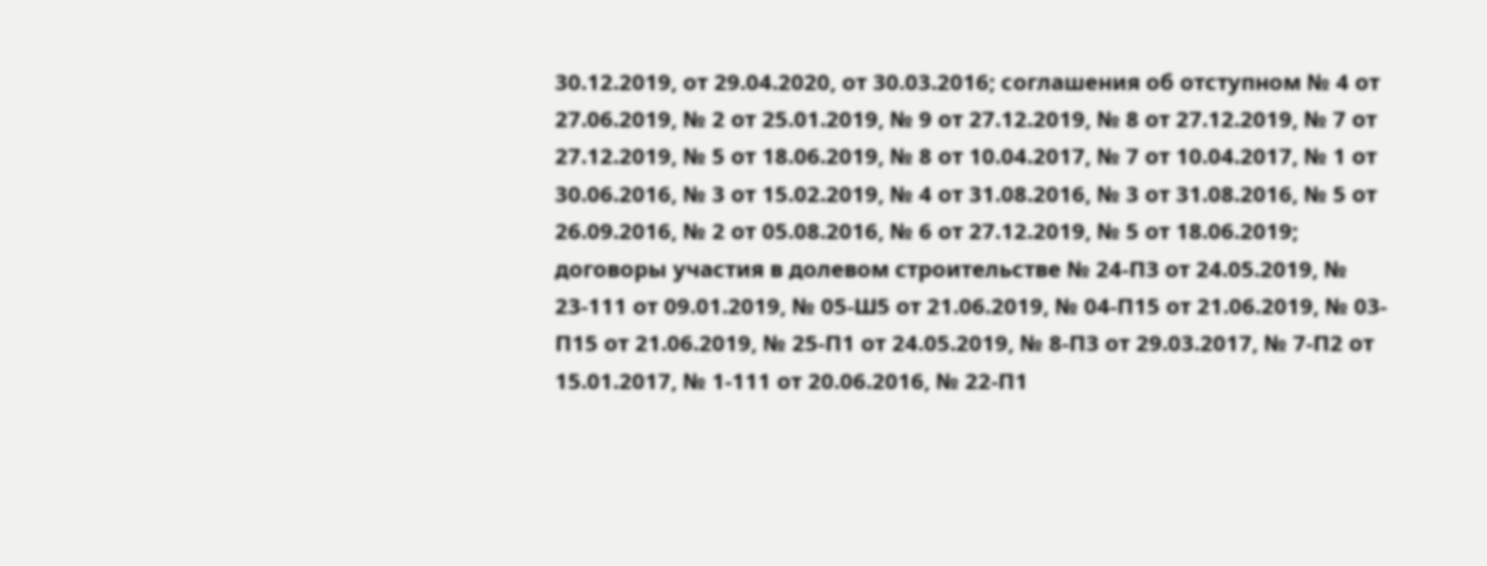30.12.2019, от 29.04.2020, от 30.03.2016; соглашения об отступном № 4 от 27.06.2019, № 2 от 25.01.2019, № 9 от 27.12.2019, № 8 от 27.12.2019, № 7 от 27.12.2019, № 5 от 18.06.2019, № 8 от 10.04.2017, № 7 от 10.04.2017, № 1 от 30.06.2016, № 3 от 15.02.2019, № 4 от 31.08.2016, № 3 от 31.08.2016, № 5 от 26.09.2016, № 2 от 05.08.2016, № 6 от 27.12.2019, № 5 от 18.06.2019; договоры участия в долевом строительстве № 24-ПЗ от 24.05.2019, № 23-111 от 09.01.2019, № 05-Ш5 от 21.06.2019, № 04-П15 от 21.06.2019, № 03- П15 от 21.06.2019, № 25-П1 от 24.05.2019, № 8-ПЗ от 29.03.2017, № 7-П2 от 15.01.2017, № 1-111 от 20.06.2016, № 22-П1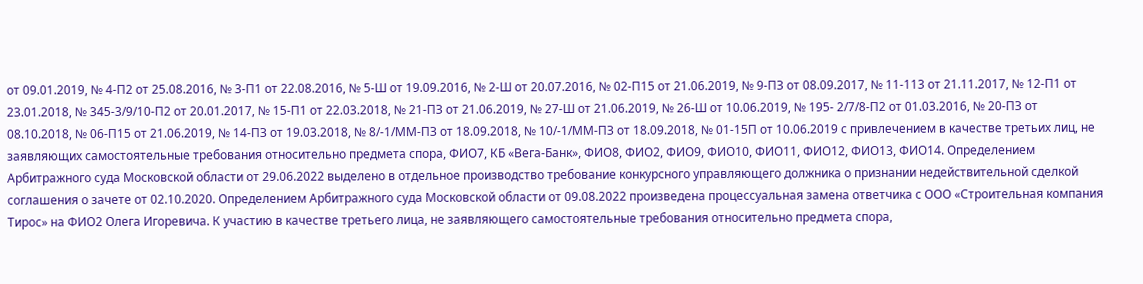от 09.01.2019, № 4-П2 от 25.08.2016, № 3-П1 от 22.08.2016, № 5-Ш от 19.09.2016, № 2-Ш от 20.07.2016, № 02-П15 от 21.06.2019, № 9-ПЗ от 08.09.2017, № 11-113 от 21.11.2017, № 12-П1 от 23.01.2018, № 345-3/9/10-П2 от 20.01.2017, № 15-П1 от 22.03.2018, № 21-ПЗ от 21.06.2019, № 27-Ш от 21.06.2019, № 26-Ш от 10.06.2019, № 195- 2/7/8-П2 от 01.03.2016, № 20-ПЗ от 08.10.2018, № 06-П15 от 21.06.2019, № 14-ПЗ от 19.03.2018, № 8/-1/ММ-ПЗ от 18.09.2018, № 10/-1/ММ-ПЗ от 18.09.2018, № 01-15П от 10.06.2019 с привлечением в качестве третьих лиц, не заявляющих самостоятельные требования относительно предмета спора, ФИО7, КБ «Вега-Банк», ФИО8, ФИО2, ФИО9, ФИО10, ФИО11, ФИО12, ФИО13, ФИО14. Определением Арбитражного суда Московской области от 29.06.2022 выделено в отдельное производство требование конкурсного управляющего должника о признании недействительной сделкой соглашения о зачете от 02.10.2020. Определением Арбитражного суда Московской области от 09.08.2022 произведена процессуальная замена ответчика с ООО «Строительная компания Тирос» на ФИО2 Олега Игоревича. К участию в качестве третьего лица, не заявляющего самостоятельные требования относительно предмета спора,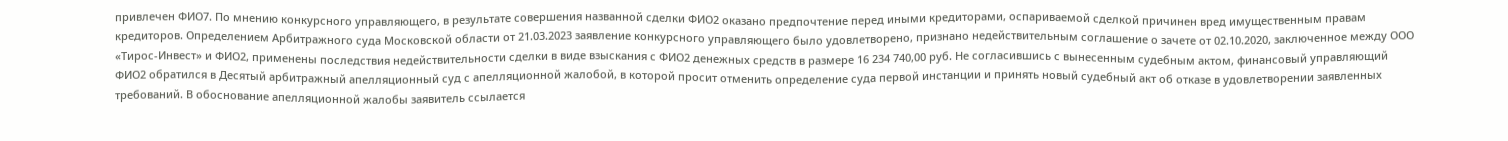привлечен ФИО7. По мнению конкурсного управляющего, в результате совершения названной сделки ФИО2 оказано предпочтение перед иными кредиторами, оспариваемой сделкой причинен вред имущественным правам кредиторов. Определением Арбитражного суда Московской области от 21.03.2023 заявление конкурсного управляющего было удовлетворено, признано недействительным соглашение о зачете от 02.10.2020, заключенное между ООО «Тирос-Инвест» и ФИО2, применены последствия недействительности сделки в виде взыскания с ФИО2 денежных средств в размере 16 234 740,00 руб. Не согласившись с вынесенным судебным актом, финансовый управляющий ФИО2 обратился в Десятый арбитражный апелляционный суд с апелляционной жалобой, в которой просит отменить определение суда первой инстанции и принять новый судебный акт об отказе в удовлетворении заявленных требований. В обоснование апелляционной жалобы заявитель ссылается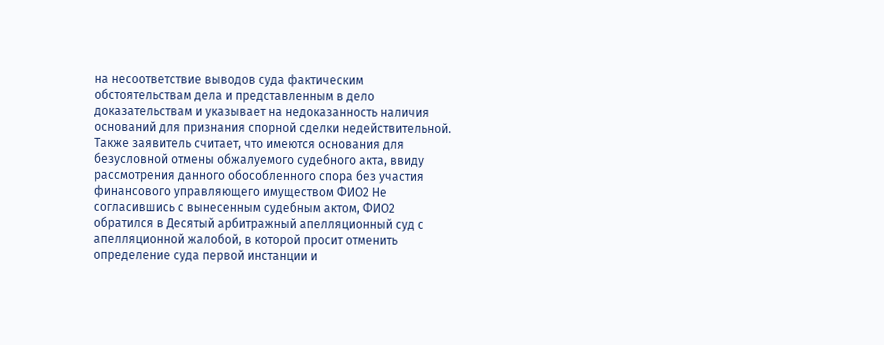на несоответствие выводов суда фактическим обстоятельствам дела и представленным в дело доказательствам и указывает на недоказанность наличия оснований для признания спорной сделки недействительной. Также заявитель считает, что имеются основания для безусловной отмены обжалуемого судебного акта, ввиду рассмотрения данного обособленного спора без участия финансового управляющего имуществом ФИО2 Не согласившись с вынесенным судебным актом, ФИО2 обратился в Десятый арбитражный апелляционный суд с апелляционной жалобой, в которой просит отменить определение суда первой инстанции и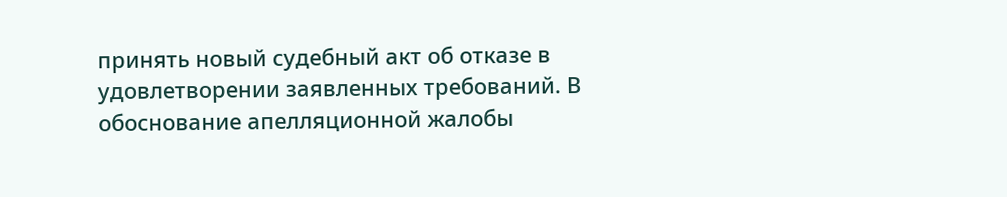принять новый судебный акт об отказе в удовлетворении заявленных требований. В обоснование апелляционной жалобы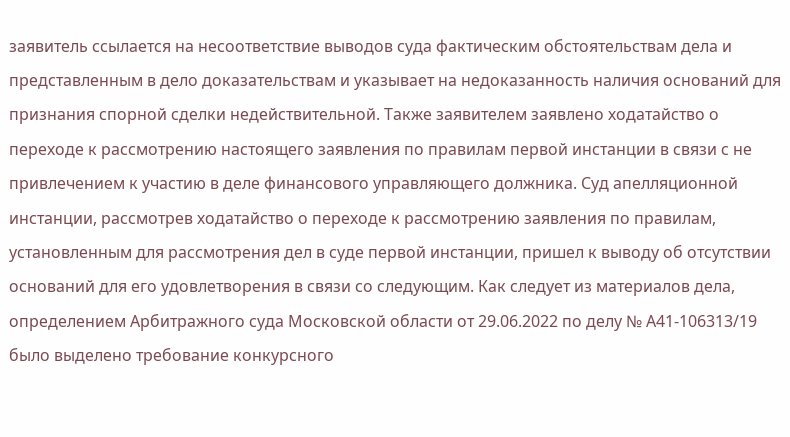заявитель ссылается на несоответствие выводов суда фактическим обстоятельствам дела и представленным в дело доказательствам и указывает на недоказанность наличия оснований для признания спорной сделки недействительной. Также заявителем заявлено ходатайство о переходе к рассмотрению настоящего заявления по правилам первой инстанции в связи с не привлечением к участию в деле финансового управляющего должника. Суд апелляционной инстанции, рассмотрев ходатайство о переходе к рассмотрению заявления по правилам, установленным для рассмотрения дел в суде первой инстанции, пришел к выводу об отсутствии оснований для его удовлетворения в связи со следующим. Как следует из материалов дела, определением Арбитражного суда Московской области от 29.06.2022 по делу № А41-106313/19 было выделено требование конкурсного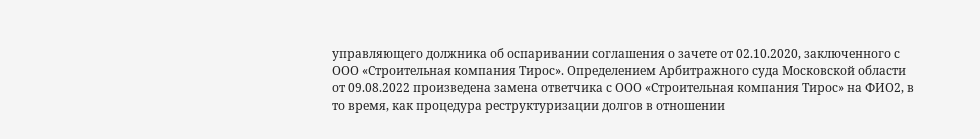управляющего должника об оспаривании соглашения о зачете от 02.10.2020, заключенного с ООО «Строительная компания Тирос». Определением Арбитражного суда Московской области от 09.08.2022 произведена замена ответчика с ООО «Строительная компания Тирос» на ФИО2, в то время, как процедура реструктуризации долгов в отношении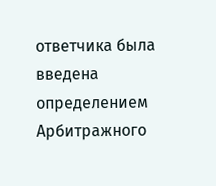ответчика была введена определением Арбитражного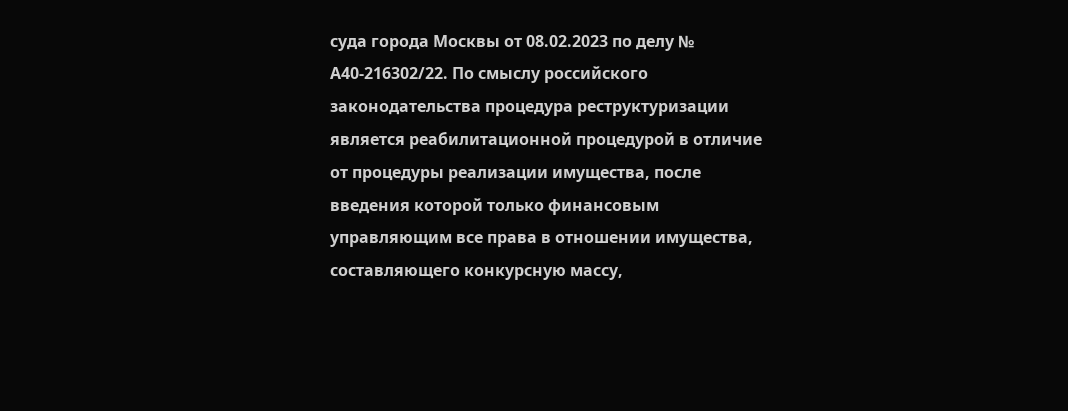суда города Москвы от 08.02.2023 по делу № А40-216302/22. По смыслу российского законодательства процедура реструктуризации является реабилитационной процедурой в отличие от процедуры реализации имущества, после введения которой только финансовым управляющим все права в отношении имущества, составляющего конкурсную массу,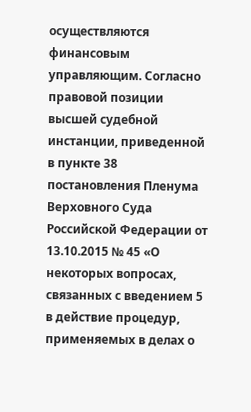осуществляются финансовым управляющим. Согласно правовой позиции высшей судебной инстанции, приведенной в пункте 38 постановления Пленума Верховного Суда Российской Федерации от 13.10.2015 № 45 «О некоторых вопросах, связанных с введением 5 в действие процедур, применяемых в делах о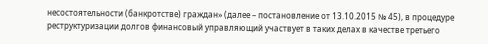несостоятельности (банкротстве) граждан» (далее – постановление от 13.10.2015 № 45), в процедуре реструктуризации долгов финансовый управляющий участвует в таких делах в качестве третьего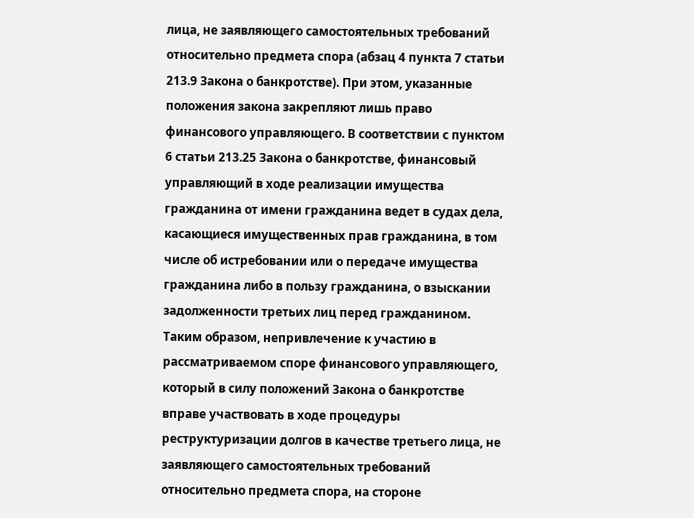лица, не заявляющего самостоятельных требований относительно предмета спора (абзац 4 пункта 7 статьи 213.9 Закона о банкротстве). При этом, указанные положения закона закрепляют лишь право финансового управляющего. В соответствии с пунктом 6 статьи 213.25 Закона о банкротстве, финансовый управляющий в ходе реализации имущества гражданина от имени гражданина ведет в судах дела, касающиеся имущественных прав гражданина, в том числе об истребовании или о передаче имущества гражданина либо в пользу гражданина, о взыскании задолженности третьих лиц перед гражданином. Таким образом, непривлечение к участию в рассматриваемом споре финансового управляющего, который в силу положений Закона о банкротстве вправе участвовать в ходе процедуры реструктуризации долгов в качестве третьего лица, не заявляющего самостоятельных требований относительно предмета спора, на стороне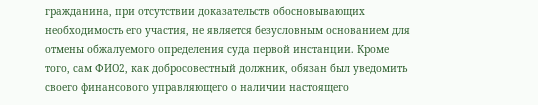гражданина, при отсутствии доказательств обосновывающих необходимость его участия, не является безусловным основанием для отмены обжалуемого определения суда первой инстанции. Кроме того, сам ФИО2, как добросовестный должник, обязан был уведомить своего финансового управляющего о наличии настоящего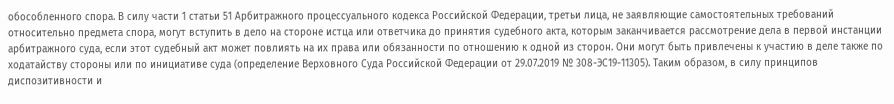обособленного спора. В силу части 1 статьи 51 Арбитражного процессуального кодекса Российской Федерации, третьи лица, не заявляющие самостоятельных требований относительно предмета спора, могут вступить в дело на стороне истца или ответчика до принятия судебного акта, которым заканчивается рассмотрение дела в первой инстанции арбитражного суда, если этот судебный акт может повлиять на их права или обязанности по отношению к одной из сторон. Они могут быть привлечены к участию в деле также по ходатайству стороны или по инициативе суда (определение Верховного Суда Российской Федерации от 29.07.2019 № 308-ЭС19-11305). Таким образом, в силу принципов диспозитивности и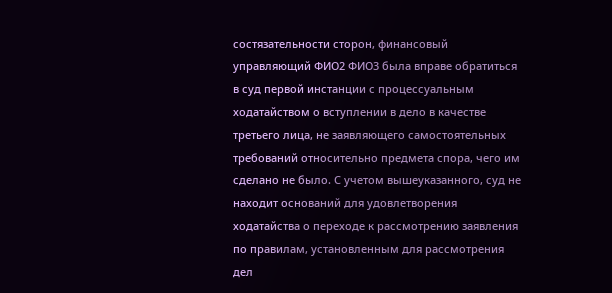состязательности сторон, финансовый управляющий ФИО2 ФИО3 была вправе обратиться в суд первой инстанции с процессуальным ходатайством о вступлении в дело в качестве третьего лица, не заявляющего самостоятельных требований относительно предмета спора, чего им сделано не было. С учетом вышеуказанного, суд не находит оснований для удовлетворения ходатайства о переходе к рассмотрению заявления по правилам, установленным для рассмотрения дел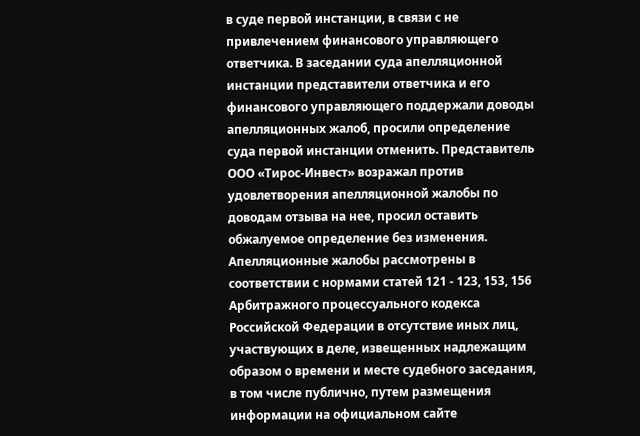в суде первой инстанции, в связи с не привлечением финансового управляющего ответчика. В заседании суда апелляционной инстанции представители ответчика и его финансового управляющего поддержали доводы апелляционных жалоб, просили определение суда первой инстанции отменить. Представитель ООО «Тирос-Инвест» возражал против удовлетворения апелляционной жалобы по доводам отзыва на нее, просил оставить обжалуемое определение без изменения. Апелляционные жалобы рассмотрены в соответствии с нормами статей 121 - 123, 153, 156 Арбитражного процессуального кодекса Российской Федерации в отсутствие иных лиц, участвующих в деле, извещенных надлежащим образом о времени и месте судебного заседания, в том числе публично, путем размещения информации на официальном сайте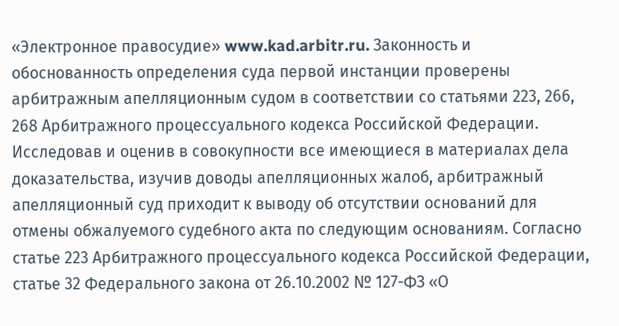«Электронное правосудие» www.kad.arbitr.ru. Законность и обоснованность определения суда первой инстанции проверены арбитражным апелляционным судом в соответствии со статьями 223, 266, 268 Арбитражного процессуального кодекса Российской Федерации. Исследовав и оценив в совокупности все имеющиеся в материалах дела доказательства, изучив доводы апелляционных жалоб, арбитражный апелляционный суд приходит к выводу об отсутствии оснований для отмены обжалуемого судебного акта по следующим основаниям. Согласно статье 223 Арбитражного процессуального кодекса Российской Федерации, статье 32 Федерального закона от 26.10.2002 № 127-ФЗ «О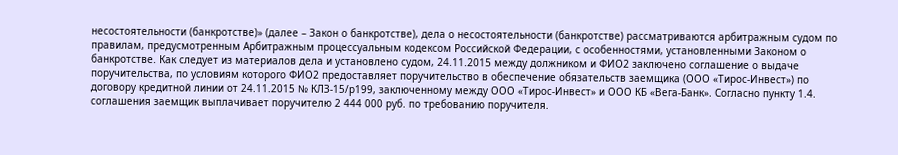несостоятельности (банкротстве)» (далее – Закон о банкротстве), дела о несостоятельности (банкротстве) рассматриваются арбитражным судом по правилам, предусмотренным Арбитражным процессуальным кодексом Российской Федерации, с особенностями, установленными Законом о банкротстве. Как следует из материалов дела и установлено судом, 24.11.2015 между должником и ФИО2 заключено соглашение о выдаче поручительства, по условиям которого ФИО2 предоставляет поручительство в обеспечение обязательств заемщика (ООО «Тирос-Инвест») по договору кредитной линии от 24.11.2015 № КЛЗ-15/р199, заключенному между ООО «Тирос-Инвест» и ООО КБ «Вега-Банк». Согласно пункту 1.4. соглашения заемщик выплачивает поручителю 2 444 000 руб. по требованию поручителя.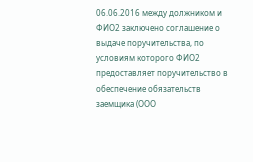06.06.2016 между должником и ФИО2 заключено соглашение о выдаче поручительства, по условиям которого ФИО2 предоставляет поручительство в обеспечение обязательств заемщика (ООО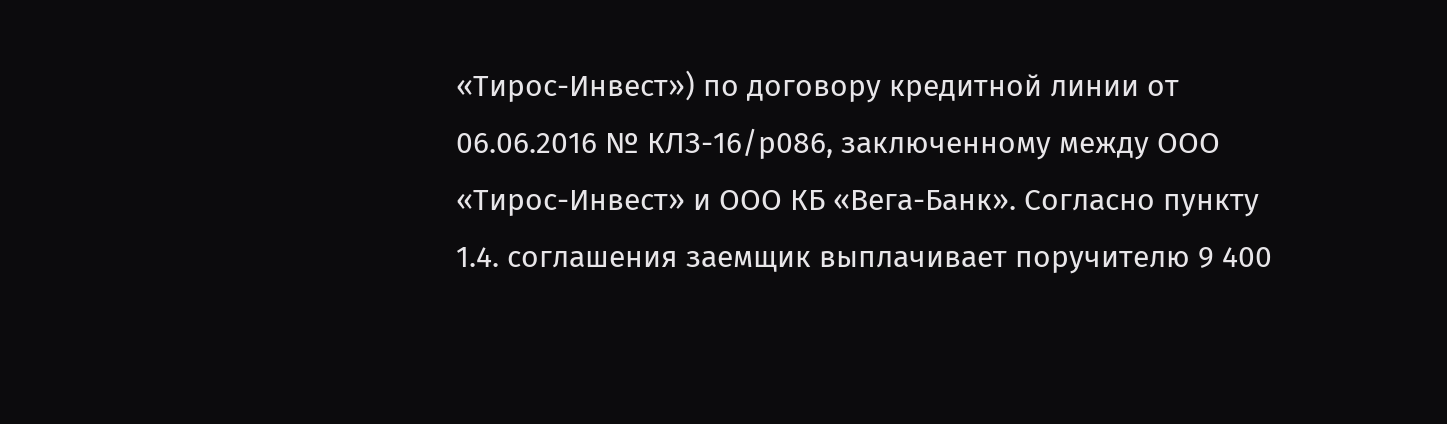«Тирос-Инвест») по договору кредитной линии от 06.06.2016 № КЛЗ-16/р086, заключенному между ООО «Тирос-Инвест» и ООО КБ «Вега-Банк». Согласно пункту 1.4. соглашения заемщик выплачивает поручителю 9 400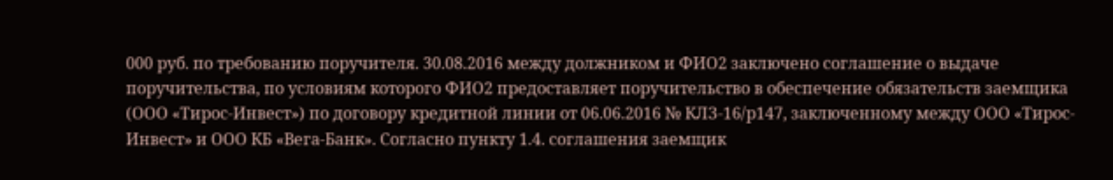000 руб. по требованию поручителя. 30.08.2016 между должником и ФИО2 заключено соглашение о выдаче поручительства, по условиям которого ФИО2 предоставляет поручительство в обеспечение обязательств заемщика (ООО «Тирос-Инвест») по договору кредитной линии от 06.06.2016 № КЛЗ-16/р147, заключенному между ООО «Тирос-Инвест» и ООО КБ «Вега-Банк». Согласно пункту 1.4. соглашения заемщик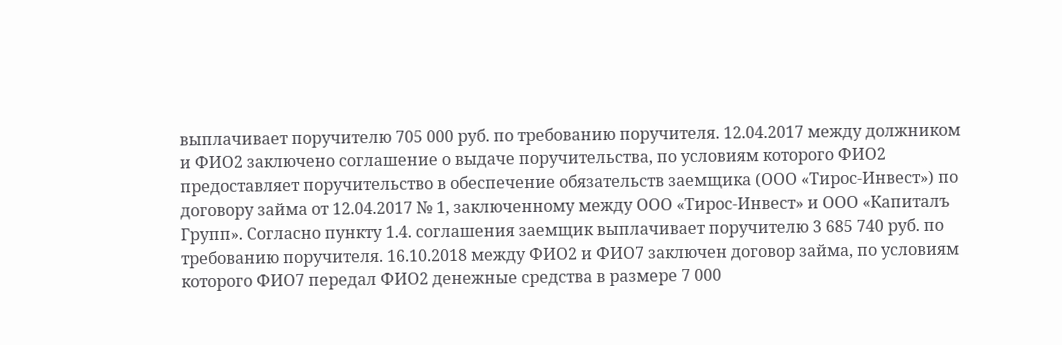выплачивает поручителю 705 000 руб. по требованию поручителя. 12.04.2017 между должником и ФИО2 заключено соглашение о выдаче поручительства, по условиям которого ФИО2 предоставляет поручительство в обеспечение обязательств заемщика (ООО «Тирос-Инвест») по договору займа от 12.04.2017 № 1, заключенному между ООО «Тирос-Инвест» и ООО «Капиталъ Групп». Согласно пункту 1.4. соглашения заемщик выплачивает поручителю 3 685 740 руб. по требованию поручителя. 16.10.2018 между ФИО2 и ФИО7 заключен договор займа, по условиям которого ФИО7 передал ФИО2 денежные средства в размере 7 000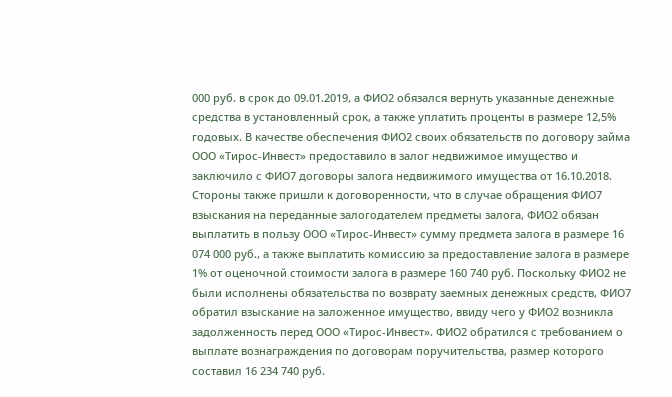000 руб. в срок до 09.01.2019, а ФИО2 обязался вернуть указанные денежные средства в установленный срок, а также уплатить проценты в размере 12,5% годовых. В качестве обеспечения ФИО2 своих обязательств по договору займа ООО «Тирос-Инвест» предоставило в залог недвижимое имущество и заключило с ФИО7 договоры залога недвижимого имущества от 16.10.2018. Стороны также пришли к договоренности, что в случае обращения ФИО7 взыскания на переданные залогодателем предметы залога, ФИО2 обязан выплатить в пользу ООО «Тирос-Инвест» сумму предмета залога в размере 16 074 000 руб., а также выплатить комиссию за предоставление залога в размере 1% от оценочной стоимости залога в размере 160 740 руб. Поскольку ФИО2 не были исполнены обязательства по возврату заемных денежных средств, ФИО7 обратил взыскание на заложенное имущество, ввиду чего у ФИО2 возникла задолженность перед ООО «Тирос-Инвест». ФИО2 обратился с требованием о выплате вознаграждения по договорам поручительства, размер которого составил 16 234 740 руб.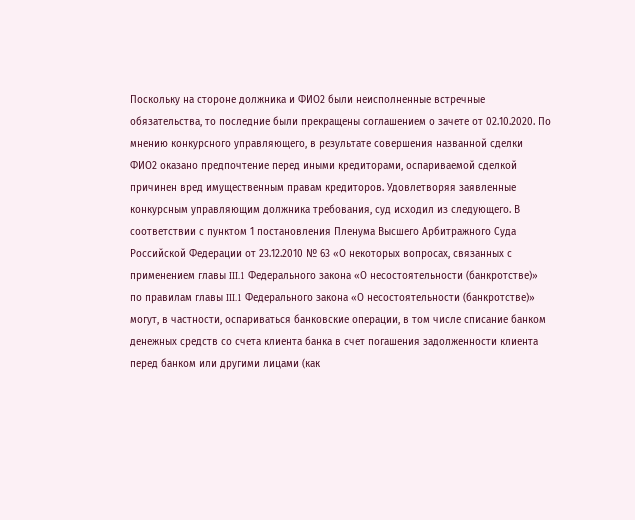Поскольку на стороне должника и ФИО2 были неисполненные встречные обязательства, то последние были прекращены соглашением о зачете от 02.10.2020. По мнению конкурсного управляющего, в результате совершения названной сделки ФИО2 оказано предпочтение перед иными кредиторами, оспариваемой сделкой причинен вред имущественным правам кредиторов. Удовлетворяя заявленные конкурсным управляющим должника требования, суд исходил из следующего. В соответствии с пунктом 1 постановления Пленума Высшего Арбитражного Суда Российской Федерации от 23.12.2010 № 63 «О некоторых вопросах, связанных с применением главы III.1 Федерального закона «О несостоятельности (банкротстве)» по правилам главы III.1 Федерального закона «О несостоятельности (банкротстве)» могут, в частности, оспариваться банковские операции, в том числе списание банком денежных средств со счета клиента банка в счет погашения задолженности клиента перед банком или другими лицами (как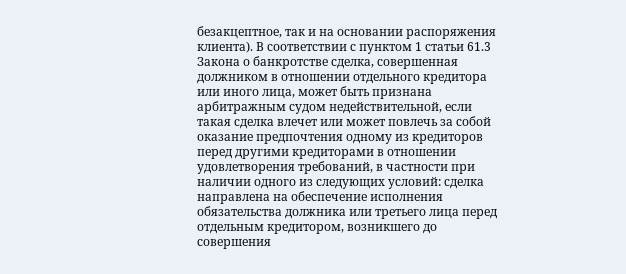безакцептное, так и на основании распоряжения клиента). В соответствии с пунктом 1 статьи 61.3 Закона о банкротстве сделка, совершенная должником в отношении отдельного кредитора или иного лица, может быть признана арбитражным судом недействительной, если такая сделка влечет или может повлечь за собой оказание предпочтения одному из кредиторов перед другими кредиторами в отношении удовлетворения требований, в частности при наличии одного из следующих условий: сделка направлена на обеспечение исполнения обязательства должника или третьего лица перед отдельным кредитором, возникшего до совершения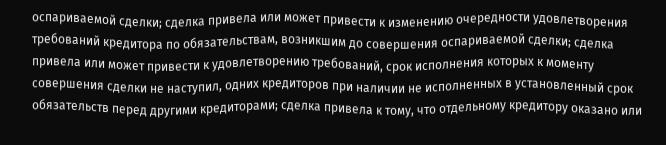оспариваемой сделки; сделка привела или может привести к изменению очередности удовлетворения требований кредитора по обязательствам, возникшим до совершения оспариваемой сделки; сделка привела или может привести к удовлетворению требований, срок исполнения которых к моменту совершения сделки не наступил, одних кредиторов при наличии не исполненных в установленный срок обязательств перед другими кредиторами; сделка привела к тому, что отдельному кредитору оказано или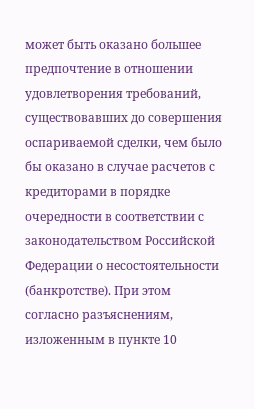может быть оказано большее предпочтение в отношении удовлетворения требований, существовавших до совершения оспариваемой сделки, чем было бы оказано в случае расчетов с кредиторами в порядке очередности в соответствии с законодательством Российской Федерации о несостоятельности (банкротстве). При этом согласно разъяснениям, изложенным в пункте 10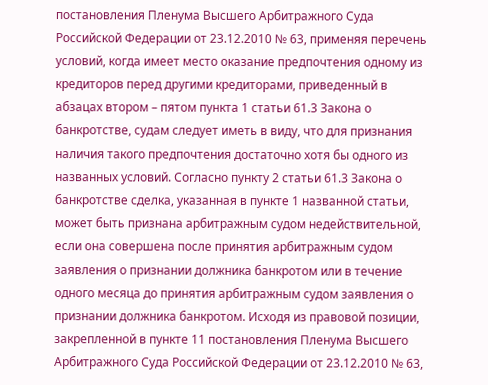постановления Пленума Высшего Арбитражного Суда Российской Федерации от 23.12.2010 № 63, применяя перечень условий, когда имеет место оказание предпочтения одному из кредиторов перед другими кредиторами, приведенный в абзацах втором – пятом пункта 1 статьи 61.3 Закона о банкротстве, судам следует иметь в виду, что для признания наличия такого предпочтения достаточно хотя бы одного из названных условий. Согласно пункту 2 статьи 61.3 Закона о банкротстве сделка, указанная в пункте 1 названной статьи, может быть признана арбитражным судом недействительной, если она совершена после принятия арбитражным судом заявления о признании должника банкротом или в течение одного месяца до принятия арбитражным судом заявления о признании должника банкротом. Исходя из правовой позиции, закрепленной в пункте 11 постановления Пленума Высшего Арбитражного Суда Российской Федерации от 23.12.2010 № 63,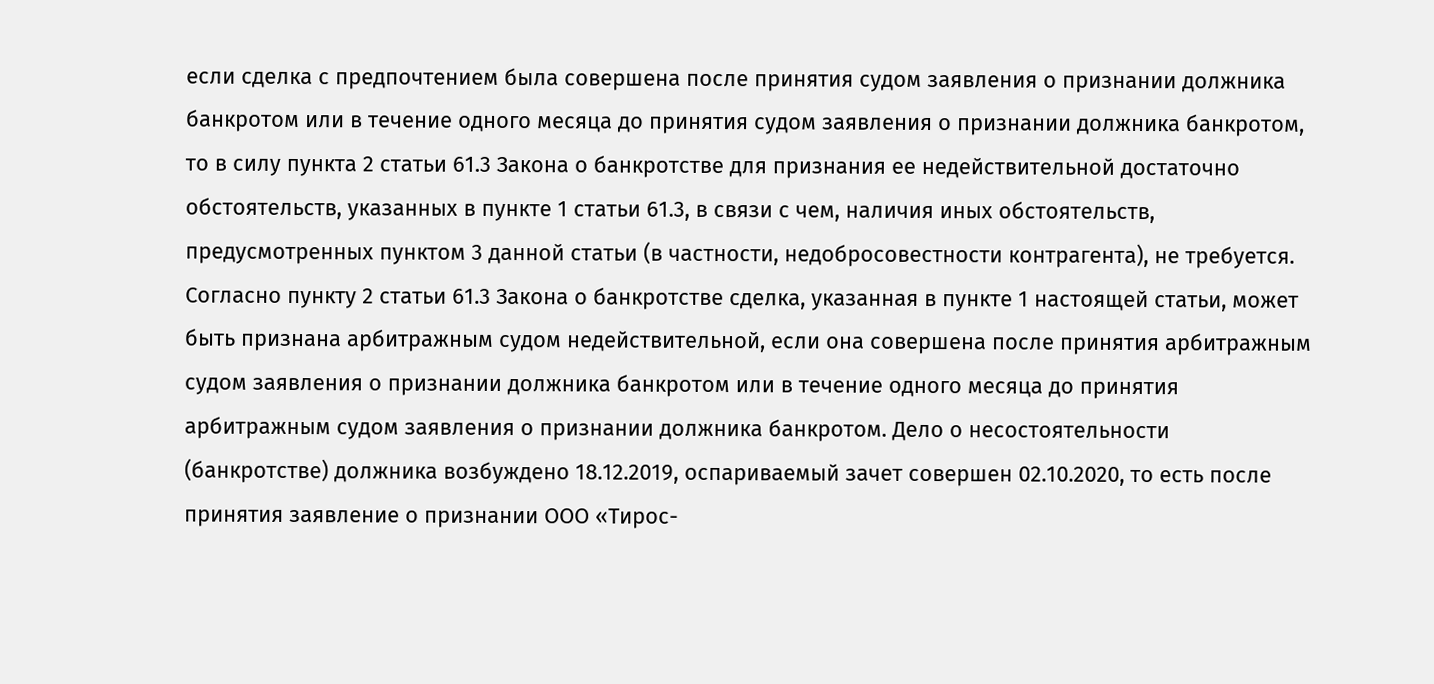если сделка с предпочтением была совершена после принятия судом заявления о признании должника банкротом или в течение одного месяца до принятия судом заявления о признании должника банкротом, то в силу пункта 2 статьи 61.3 Закона о банкротстве для признания ее недействительной достаточно обстоятельств, указанных в пункте 1 статьи 61.3, в связи с чем, наличия иных обстоятельств, предусмотренных пунктом 3 данной статьи (в частности, недобросовестности контрагента), не требуется. Согласно пункту 2 статьи 61.3 Закона о банкротстве сделка, указанная в пункте 1 настоящей статьи, может быть признана арбитражным судом недействительной, если она совершена после принятия арбитражным судом заявления о признании должника банкротом или в течение одного месяца до принятия арбитражным судом заявления о признании должника банкротом. Дело о несостоятельности (банкротстве) должника возбуждено 18.12.2019, оспариваемый зачет совершен 02.10.2020, то есть после принятия заявление о признании ООО «Тирос-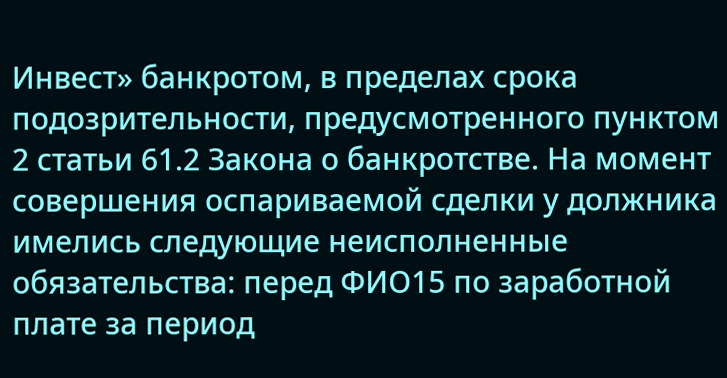Инвест» банкротом, в пределах срока подозрительности, предусмотренного пунктом 2 статьи 61.2 Закона о банкротстве. На момент совершения оспариваемой сделки у должника имелись следующие неисполненные обязательства: перед ФИО15 по заработной плате за период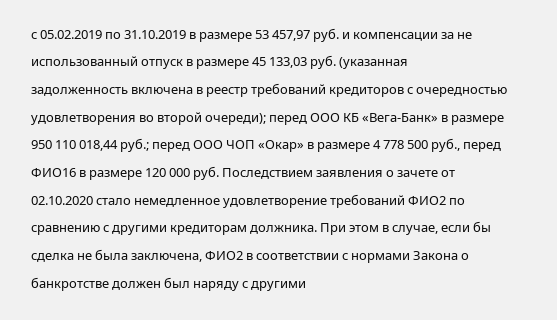с 05.02.2019 по 31.10.2019 в размере 53 457,97 руб. и компенсации за не использованный отпуск в размере 45 133,03 руб. (указанная задолженность включена в реестр требований кредиторов с очередностью удовлетворения во второй очереди); перед ООО КБ «Вега-Банк» в размере 950 110 018,44 руб.; перед ООО ЧОП «Окар» в размере 4 778 500 руб., перед ФИО16 в размере 120 000 руб. Последствием заявления о зачете от 02.10.2020 стало немедленное удовлетворение требований ФИО2 по сравнению с другими кредиторам должника. При этом в случае, если бы сделка не была заключена, ФИО2 в соответствии с нормами Закона о банкротстве должен был наряду с другими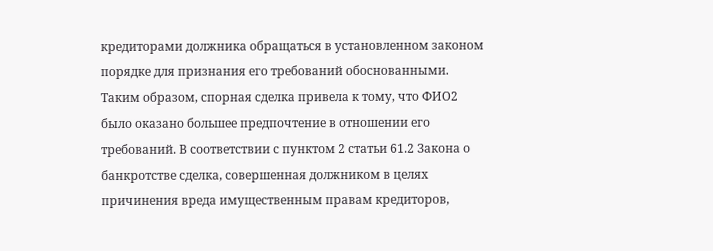кредиторами должника обращаться в установленном законом порядке для признания его требований обоснованными. Таким образом, спорная сделка привела к тому, что ФИО2 было оказано большее предпочтение в отношении его требований. В соответствии с пунктом 2 статьи 61.2 Закона о банкротстве сделка, совершенная должником в целях причинения вреда имущественным правам кредиторов,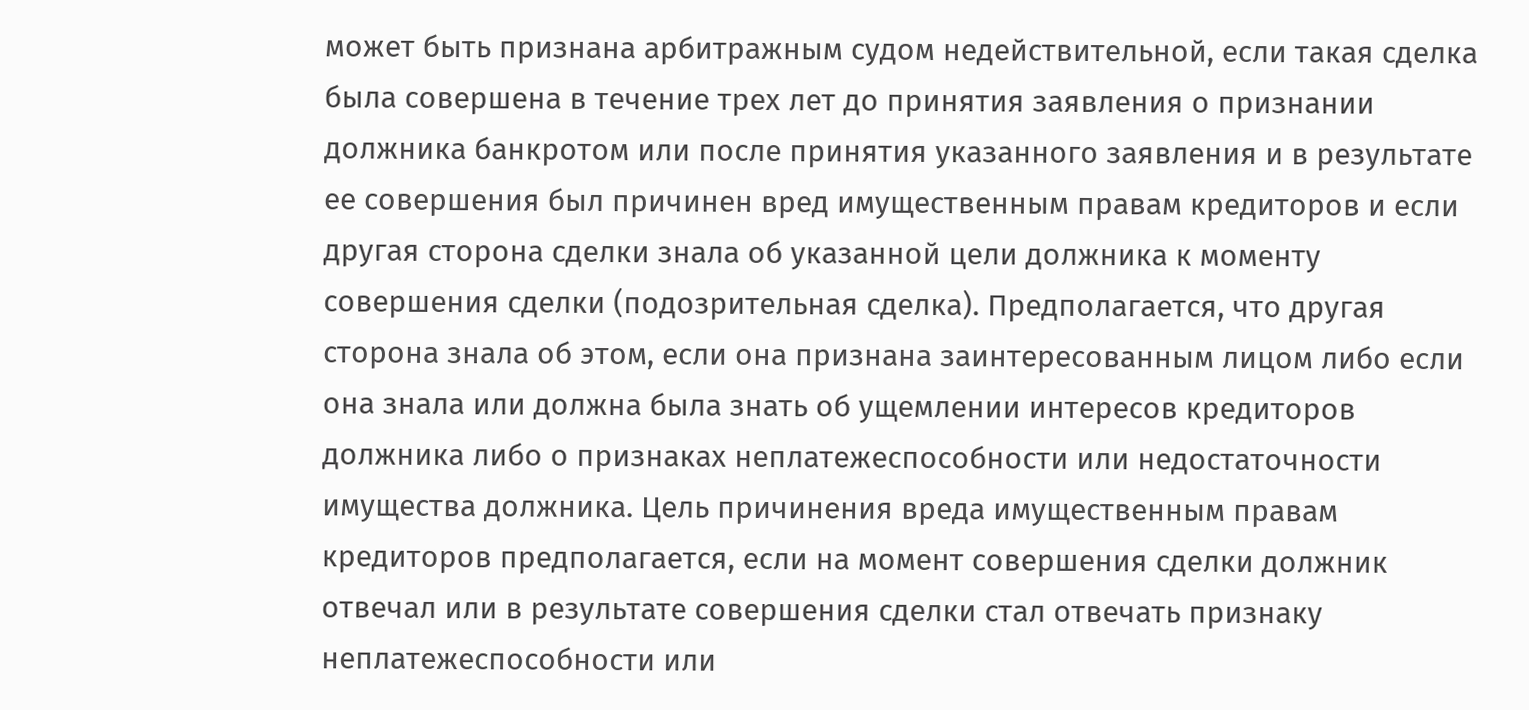может быть признана арбитражным судом недействительной, если такая сделка была совершена в течение трех лет до принятия заявления о признании должника банкротом или после принятия указанного заявления и в результате ее совершения был причинен вред имущественным правам кредиторов и если другая сторона сделки знала об указанной цели должника к моменту совершения сделки (подозрительная сделка). Предполагается, что другая сторона знала об этом, если она признана заинтересованным лицом либо если она знала или должна была знать об ущемлении интересов кредиторов должника либо о признаках неплатежеспособности или недостаточности имущества должника. Цель причинения вреда имущественным правам кредиторов предполагается, если на момент совершения сделки должник отвечал или в результате совершения сделки стал отвечать признаку неплатежеспособности или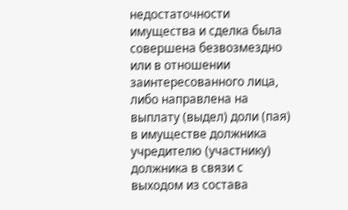недостаточности имущества и сделка была совершена безвозмездно или в отношении заинтересованного лица, либо направлена на выплату (выдел) доли (пая) в имуществе должника учредителю (участнику) должника в связи с выходом из состава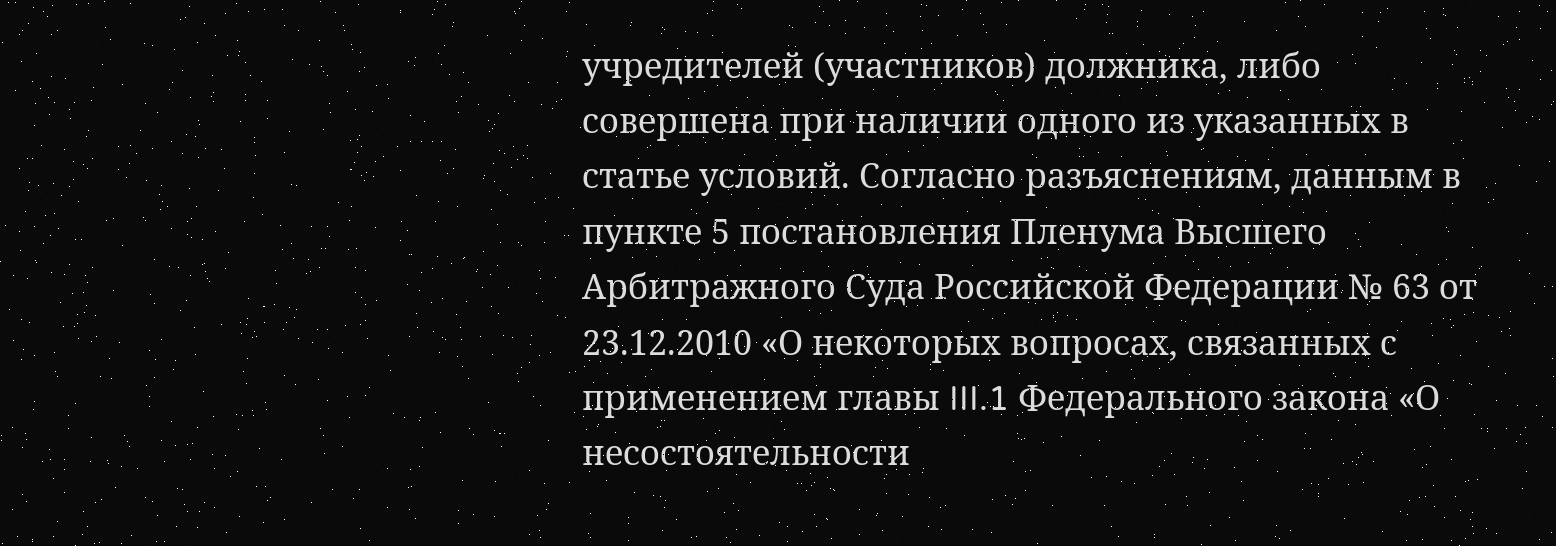учредителей (участников) должника, либо совершена при наличии одного из указанных в статье условий. Согласно разъяснениям, данным в пункте 5 постановления Пленума Высшего Арбитражного Суда Российской Федерации № 63 от 23.12.2010 «О некоторых вопросах, связанных с применением главы III.1 Федерального закона «О несостоятельности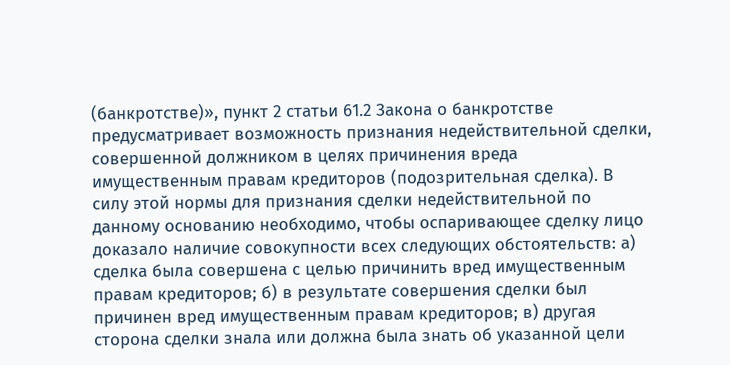(банкротстве)», пункт 2 статьи 61.2 Закона о банкротстве предусматривает возможность признания недействительной сделки, совершенной должником в целях причинения вреда имущественным правам кредиторов (подозрительная сделка). В силу этой нормы для признания сделки недействительной по данному основанию необходимо, чтобы оспаривающее сделку лицо доказало наличие совокупности всех следующих обстоятельств: а) сделка была совершена с целью причинить вред имущественным правам кредиторов; б) в результате совершения сделки был причинен вред имущественным правам кредиторов; в) другая сторона сделки знала или должна была знать об указанной цели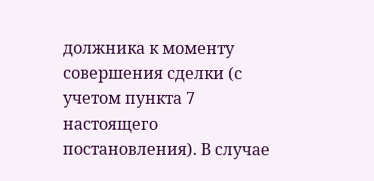должника к моменту совершения сделки (с учетом пункта 7 настоящего постановления). В случае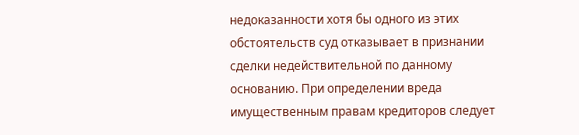недоказанности хотя бы одного из этих обстоятельств суд отказывает в признании сделки недействительной по данному основанию. При определении вреда имущественным правам кредиторов следует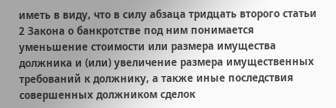иметь в виду, что в силу абзаца тридцать второго статьи 2 Закона о банкротстве под ним понимается уменьшение стоимости или размера имущества должника и (или) увеличение размера имущественных требований к должнику, а также иные последствия совершенных должником сделок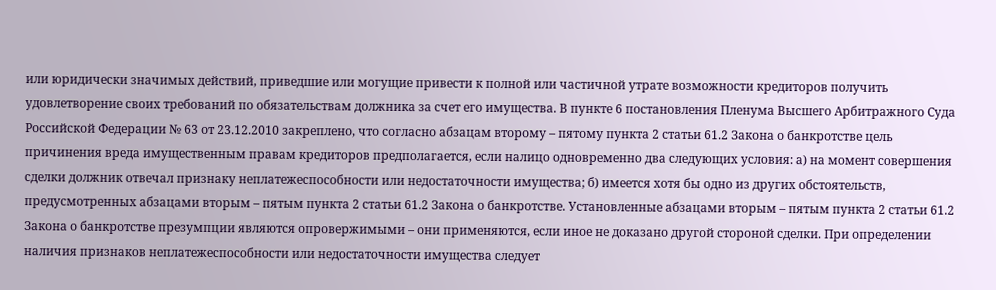или юридически значимых действий, приведшие или могущие привести к полной или частичной утрате возможности кредиторов получить удовлетворение своих требований по обязательствам должника за счет его имущества. В пункте 6 постановления Пленума Высшего Арбитражного Суда Российской Федерации № 63 от 23.12.2010 закреплено, что согласно абзацам второму – пятому пункта 2 статьи 61.2 Закона о банкротстве цель причинения вреда имущественным правам кредиторов предполагается, если налицо одновременно два следующих условия: а) на момент совершения сделки должник отвечал признаку неплатежеспособности или недостаточности имущества; б) имеется хотя бы одно из других обстоятельств, предусмотренных абзацами вторым – пятым пункта 2 статьи 61.2 Закона о банкротстве. Установленные абзацами вторым – пятым пункта 2 статьи 61.2 Закона о банкротстве презумпции являются опровержимыми – они применяются, если иное не доказано другой стороной сделки. При определении наличия признаков неплатежеспособности или недостаточности имущества следует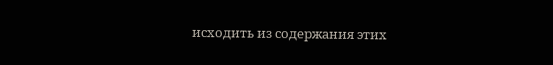исходить из содержания этих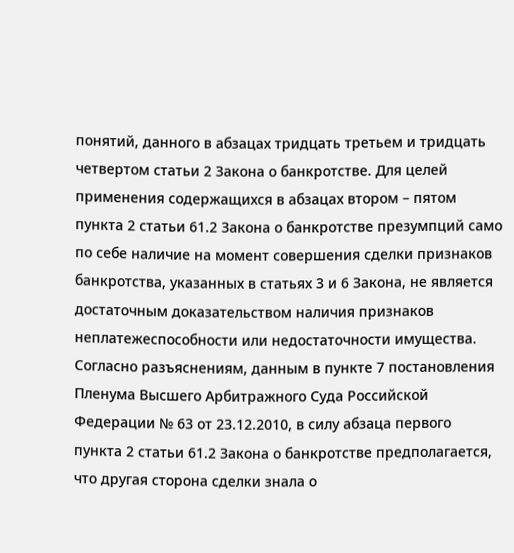понятий, данного в абзацах тридцать третьем и тридцать четвертом статьи 2 Закона о банкротстве. Для целей применения содержащихся в абзацах втором – пятом пункта 2 статьи 61.2 Закона о банкротстве презумпций само по себе наличие на момент совершения сделки признаков банкротства, указанных в статьях 3 и 6 Закона, не является достаточным доказательством наличия признаков неплатежеспособности или недостаточности имущества. Согласно разъяснениям, данным в пункте 7 постановления Пленума Высшего Арбитражного Суда Российской Федерации № 63 от 23.12.2010, в силу абзаца первого пункта 2 статьи 61.2 Закона о банкротстве предполагается, что другая сторона сделки знала о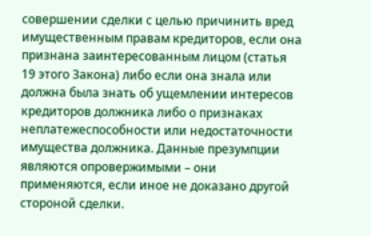совершении сделки с целью причинить вред имущественным правам кредиторов, если она признана заинтересованным лицом (статья 19 этого Закона) либо если она знала или должна была знать об ущемлении интересов кредиторов должника либо о признаках неплатежеспособности или недостаточности имущества должника. Данные презумпции являются опровержимыми – они применяются, если иное не доказано другой стороной сделки.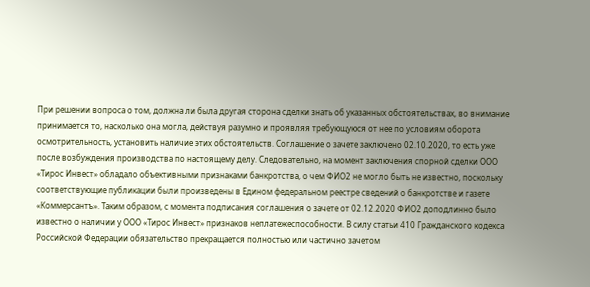При решении вопроса о том, должна ли была другая сторона сделки знать об указанных обстоятельствах, во внимание принимается то, насколько она могла, действуя разумно и проявляя требующуюся от нее по условиям оборота осмотрительность, установить наличие этих обстоятельств. Соглашение о зачете заключено 02.10.2020, то есть уже после возбуждения производства по настоящему делу. Следовательно, на момент заключения спорной сделки ООО «Тирос Инвест» обладало объективными признаками банкротства, о чем ФИО2 не могло быть не известно, поскольку соответствующие публикации были произведены в Едином федеральном реестре сведений о банкротстве и газете «Коммерсантъ». Таким образом, с момента подписания соглашения о зачете от 02.12.2020 ФИО2 доподлинно было известно о наличии у ООО «Тирос Инвест» признаков неплатежеспособности. В силу статьи 410 Гражданского кодекса Российской Федерации обязательство прекращается полностью или частично зачетом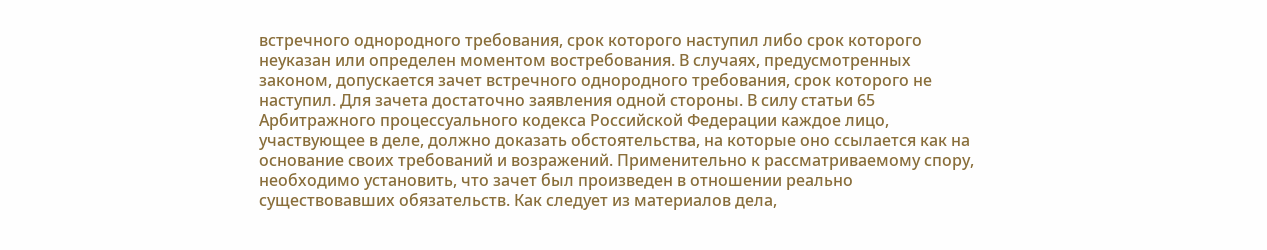встречного однородного требования, срок которого наступил либо срок которого неуказан или определен моментом востребования. В случаях, предусмотренных законом, допускается зачет встречного однородного требования, срок которого не наступил. Для зачета достаточно заявления одной стороны. В силу статьи 65 Арбитражного процессуального кодекса Российской Федерации каждое лицо, участвующее в деле, должно доказать обстоятельства, на которые оно ссылается как на основание своих требований и возражений. Применительно к рассматриваемому спору, необходимо установить, что зачет был произведен в отношении реально существовавших обязательств. Как следует из материалов дела,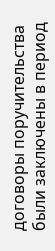договоры поручительства были заключены в период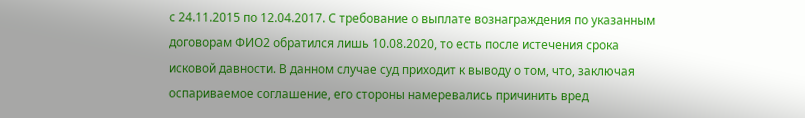с 24.11.2015 по 12.04.2017. С требование о выплате вознаграждения по указанным договорам ФИО2 обратился лишь 10.08.2020, то есть после истечения срока исковой давности. В данном случае суд приходит к выводу о том, что, заключая оспариваемое соглашение, его стороны намеревались причинить вред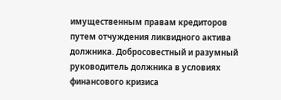имущественным правам кредиторов путем отчуждения ликвидного актива должника. Добросовестный и разумный руководитель должника в условиях финансового кризиса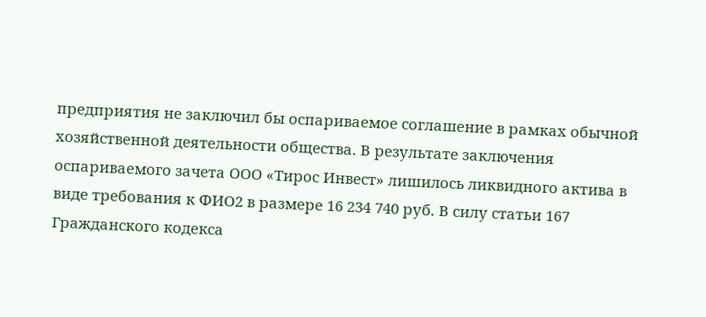предприятия не заключил бы оспариваемое соглашение в рамках обычной хозяйственной деятельности общества. В результате заключения оспариваемого зачета ООО «Тирос Инвест» лишилось ликвидного актива в виде требования к ФИО2 в размере 16 234 740 руб. В силу статьи 167 Гражданского кодекса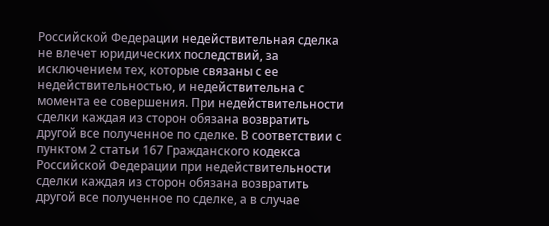Российской Федерации недействительная сделка не влечет юридических последствий, за исключением тех, которые связаны с ее недействительностью, и недействительна с момента ее совершения. При недействительности сделки каждая из сторон обязана возвратить другой все полученное по сделке. В соответствии с пунктом 2 статьи 167 Гражданского кодекса Российской Федерации при недействительности сделки каждая из сторон обязана возвратить другой все полученное по сделке, а в случае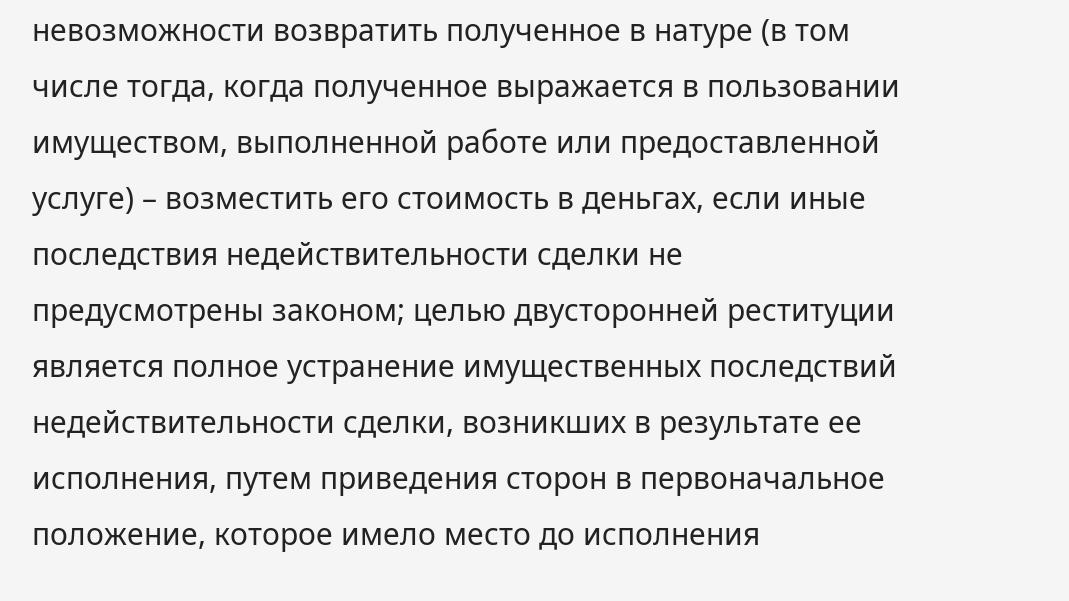невозможности возвратить полученное в натуре (в том числе тогда, когда полученное выражается в пользовании имуществом, выполненной работе или предоставленной услуге) – возместить его стоимость в деньгах, если иные последствия недействительности сделки не предусмотрены законом; целью двусторонней реституции является полное устранение имущественных последствий недействительности сделки, возникших в результате ее исполнения, путем приведения сторон в первоначальное положение, которое имело место до исполнения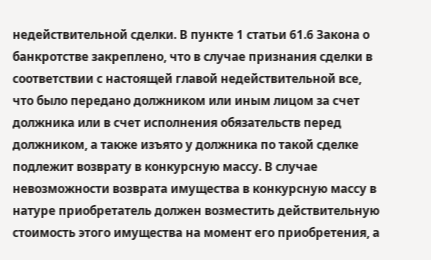недействительной сделки. В пункте 1 статьи 61.6 Закона о банкротстве закреплено, что в случае признания сделки в соответствии с настоящей главой недействительной все, что было передано должником или иным лицом за счет должника или в счет исполнения обязательств перед должником, а также изъято у должника по такой сделке подлежит возврату в конкурсную массу. В случае невозможности возврата имущества в конкурсную массу в натуре приобретатель должен возместить действительную стоимость этого имущества на момент его приобретения, а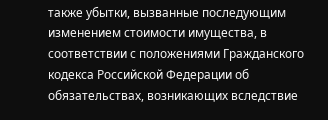также убытки, вызванные последующим изменением стоимости имущества, в соответствии с положениями Гражданского кодекса Российской Федерации об обязательствах, возникающих вследствие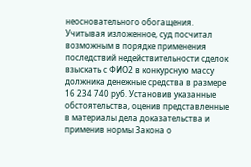неосновательного обогащения. Учитывая изложенное, суд посчитал возможным в порядке применения последствий недействительности сделок взыскать с ФИО2 в конкурсную массу должника денежные средства в размере 16 234 740 руб. Установив указанные обстоятельства, оценив представленные в материалы дела доказательства и применив нормы Закона о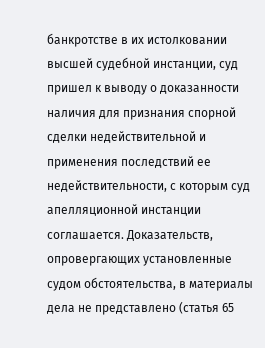банкротстве в их истолковании высшей судебной инстанции, суд пришел к выводу о доказанности наличия для признания спорной сделки недействительной и применения последствий ее недействительности, с которым суд апелляционной инстанции соглашается. Доказательств, опровергающих установленные судом обстоятельства, в материалы дела не представлено (статья 65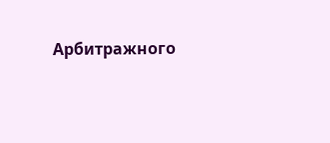Арбитражного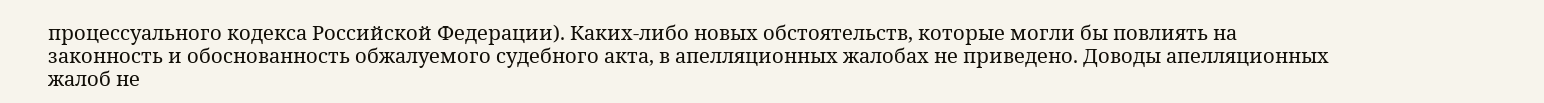процессуального кодекса Российской Федерации). Каких-либо новых обстоятельств, которые могли бы повлиять на законность и обоснованность обжалуемого судебного акта, в апелляционных жалобах не приведено. Доводы апелляционных жалоб не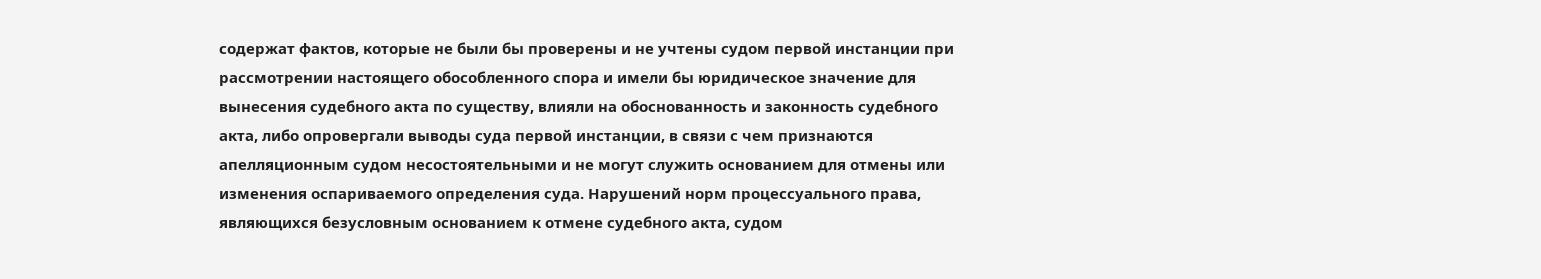содержат фактов, которые не были бы проверены и не учтены судом первой инстанции при рассмотрении настоящего обособленного спора и имели бы юридическое значение для вынесения судебного акта по существу, влияли на обоснованность и законность судебного акта, либо опровергали выводы суда первой инстанции, в связи с чем признаются апелляционным судом несостоятельными и не могут служить основанием для отмены или изменения оспариваемого определения суда. Нарушений норм процессуального права, являющихся безусловным основанием к отмене судебного акта, судом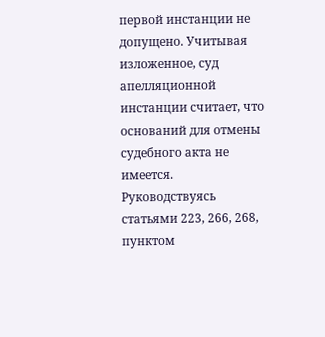первой инстанции не допущено. Учитывая изложенное, суд апелляционной инстанции считает, что оснований для отмены судебного акта не имеется. Руководствуясь статьями 223, 266, 268, пунктом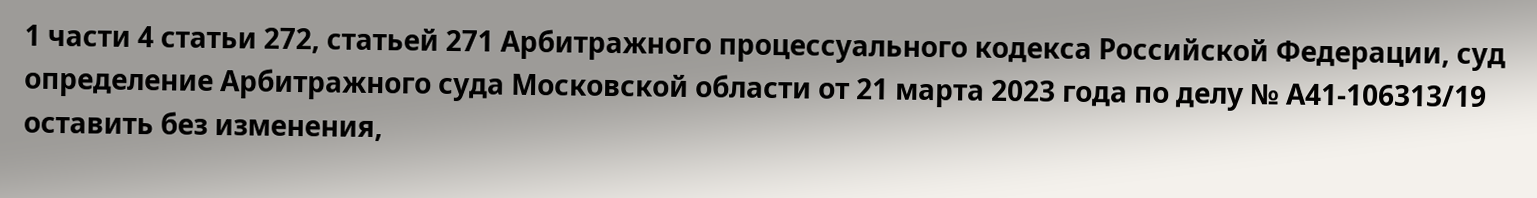1 части 4 статьи 272, статьей 271 Арбитражного процессуального кодекса Российской Федерации, суд определение Арбитражного суда Московской области от 21 марта 2023 года по делу № А41-106313/19 оставить без изменения,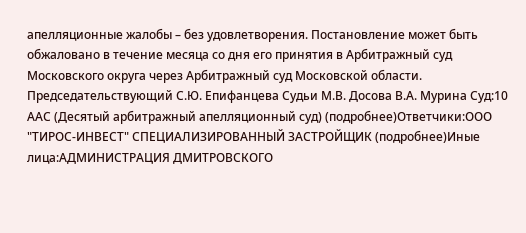апелляционные жалобы – без удовлетворения. Постановление может быть обжаловано в течение месяца со дня его принятия в Арбитражный суд Московского округа через Арбитражный суд Московской области. Председательствующий С.Ю. Епифанцева Судьи М.В. Досова В.А. Мурина Суд:10 ААС (Десятый арбитражный апелляционный суд) (подробнее)Ответчики:ООО "ТИРОС-ИНВЕСТ" СПЕЦИАЛИЗИРОВАННЫЙ ЗАСТРОЙЩИК (подробнее)Иные лица:АДМИНИСТРАЦИЯ ДМИТРОВСКОГО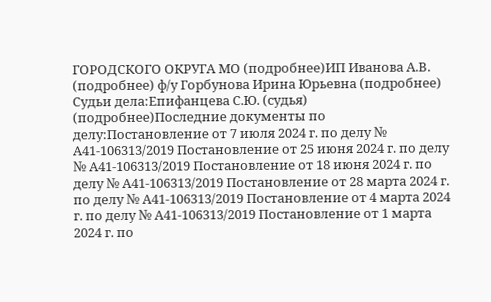ГОРОДСКОГО ОКРУГА МО (подробнее)ИП Иванова А.В. (подробнее) ф/у Горбунова Ирина Юрьевна (подробнее) Судьи дела:Епифанцева С.Ю. (судья) (подробнее)Последние документы по делу:Постановление от 7 июля 2024 г. по делу № А41-106313/2019 Постановление от 25 июня 2024 г. по делу № А41-106313/2019 Постановление от 18 июня 2024 г. по делу № А41-106313/2019 Постановление от 28 марта 2024 г. по делу № А41-106313/2019 Постановление от 4 марта 2024 г. по делу № А41-106313/2019 Постановление от 1 марта 2024 г. по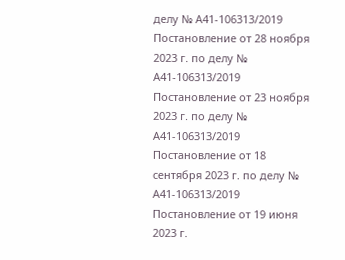делу № А41-106313/2019 Постановление от 28 ноября 2023 г. по делу № А41-106313/2019 Постановление от 23 ноября 2023 г. по делу № А41-106313/2019 Постановление от 18 сентября 2023 г. по делу № А41-106313/2019 Постановление от 19 июня 2023 г.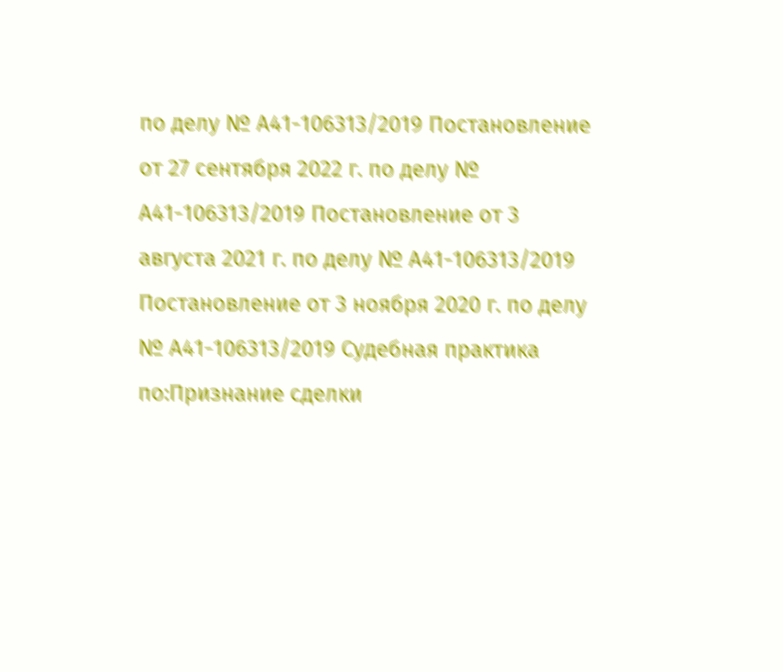по делу № А41-106313/2019 Постановление от 27 сентября 2022 г. по делу № А41-106313/2019 Постановление от 3 августа 2021 г. по делу № А41-106313/2019 Постановление от 3 ноября 2020 г. по делу № А41-106313/2019 Судебная практика по:Признание сделки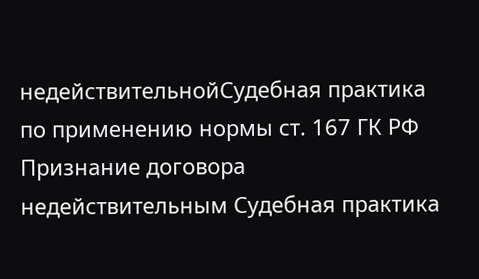недействительнойСудебная практика по применению нормы ст. 167 ГК РФ Признание договора недействительным Судебная практика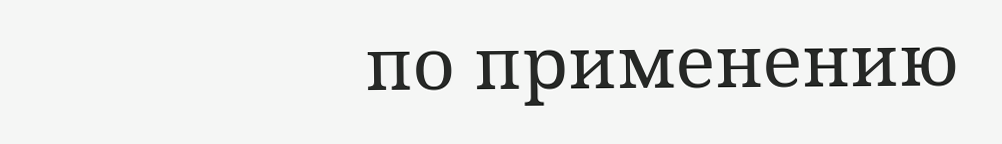по применению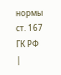нормы ст. 167 ГК РФ |